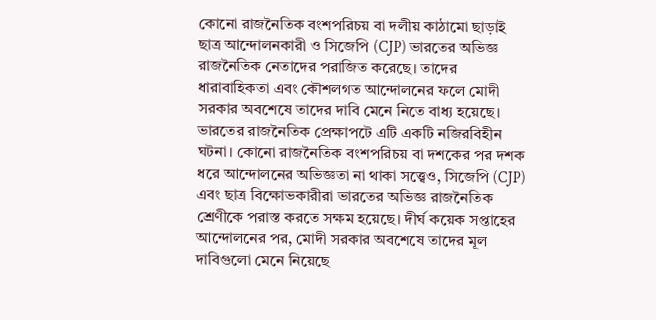কোনো রাজনৈতিক বংশপরিচয় বা দলীয় কাঠামো ছাড়াই ছাত্র আন্দোলনকারী ও সিজেপি (CJP) ভারতের অভিজ্ঞ রাজনৈতিক নেতাদের পরাজিত করেছে। তাদের ধারাবাহিকতা এবং কৌশলগত আন্দোলনের ফলে মোদী সরকার অবশেষে তাদের দাবি মেনে নিতে বাধ্য হয়েছে।
ভারতের রাজনৈতিক প্রেক্ষাপটে এটি একটি নজিরবিহীন ঘটনা। কোনো রাজনৈতিক বংশপরিচয় বা দশকের পর দশক ধরে আন্দোলনের অভিজ্ঞতা না থাকা সত্ত্বেও, সিজেপি (CJP) এবং ছাত্র বিক্ষোভকারীরা ভারতের অভিজ্ঞ রাজনৈতিক শ্রেণীকে পরাস্ত করতে সক্ষম হয়েছে। দীর্ঘ কয়েক সপ্তাহের আন্দোলনের পর, মোদী সরকার অবশেষে তাদের মূল দাবিগুলো মেনে নিয়েছে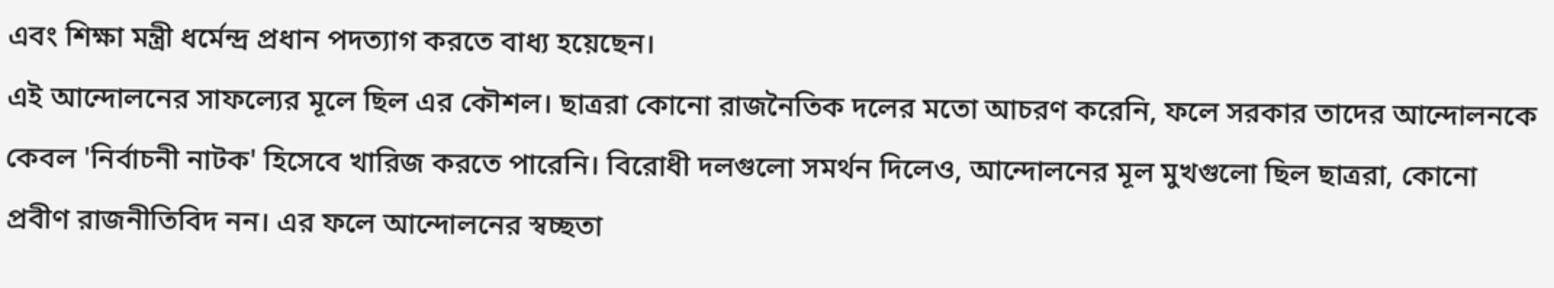এবং শিক্ষা মন্ত্রী ধর্মেন্দ্র প্রধান পদত্যাগ করতে বাধ্য হয়েছেন।
এই আন্দোলনের সাফল্যের মূলে ছিল এর কৌশল। ছাত্ররা কোনো রাজনৈতিক দলের মতো আচরণ করেনি, ফলে সরকার তাদের আন্দোলনকে কেবল 'নির্বাচনী নাটক' হিসেবে খারিজ করতে পারেনি। বিরোধী দলগুলো সমর্থন দিলেও, আন্দোলনের মূল মুখগুলো ছিল ছাত্ররা, কোনো প্রবীণ রাজনীতিবিদ নন। এর ফলে আন্দোলনের স্বচ্ছতা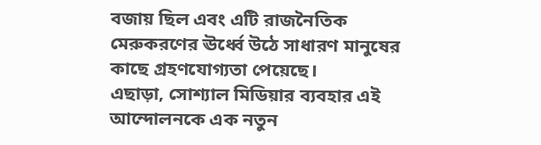বজায় ছিল এবং এটি রাজনৈতিক মেরুকরণের ঊর্ধ্বে উঠে সাধারণ মানুষের কাছে গ্রহণযোগ্যতা পেয়েছে।
এছাড়া, সোশ্যাল মিডিয়ার ব্যবহার এই আন্দোলনকে এক নতুন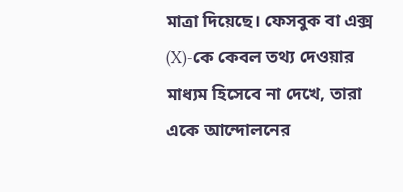মাত্রা দিয়েছে। ফেসবুক বা এক্স (X)-কে কেবল তথ্য দেওয়ার মাধ্যম হিসেবে না দেখে, তারা একে আন্দোলনের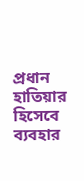প্রধান হাতিয়ার হিসেবে ব্যবহার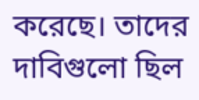করেছে। তাদের দাবিগুলো ছিল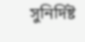সুনির্দিষ্ট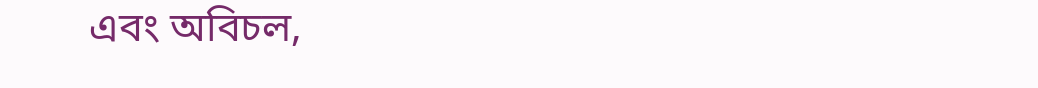এবং অবিচল,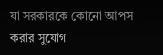যা সরকারকে কোনো আপস করার সুযোগ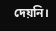দেয়নি।